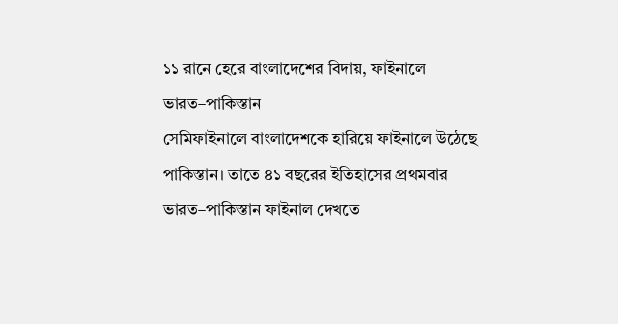১১ রানে হেরে বাংলাদেশের বিদায়, ফাইনালে ভারত–পাকিস্তান
সেমিফাইনালে বাংলাদেশকে হারিয়ে ফাইনালে উঠেছে পাকিস্তান। তাতে ৪১ বছরের ইতিহাসের প্রথমবার ভারত–পাকিস্তান ফাইনাল দেখতে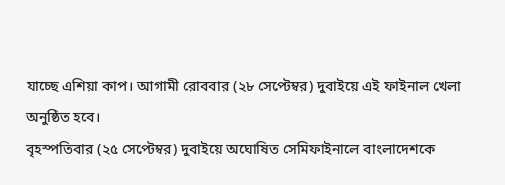যাচ্ছে এশিয়া কাপ। আগামী রোববার (২৮ সেপ্টেম্বর) দুবাইয়ে এই ফাইনাল খেলা অনুষ্ঠিত হবে।
বৃহস্পতিবার (২৫ সেপ্টেম্বর) দুবাইয়ে অঘোষিত সেমিফাইনালে বাংলাদেশকে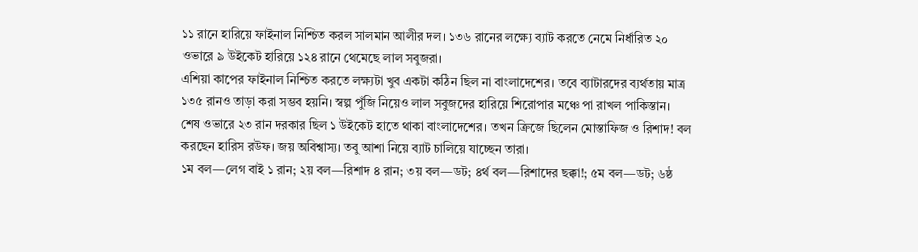১১ রানে হারিয়ে ফাইনাল নিশ্চিত করল সালমান আলীর দল। ১৩৬ রানের লক্ষ্যে ব্যাট করতে নেমে নির্ধারিত ২০ ওভারে ৯ উইকেট হারিয়ে ১২৪ রানে থেমেছে লাল সবুজরা।
এশিয়া কাপের ফাইনাল নিশ্চিত করতে লক্ষ্যটা খুব একটা কঠিন ছিল না বাংলাদেশের। তবে ব্যাটারদের ব্যর্থতায় মাত্র ১৩৫ রানও তাড়া করা সম্ভব হয়নি। স্বল্প পুঁজি নিয়েও লাল সবুজদের হারিয়ে শিরোপার মঞ্চে পা রাখল পাকিস্তান।
শেষ ওভারে ২৩ রান দরকার ছিল ১ উইকেট হাতে থাকা বাংলাদেশের। তখন ক্রিজে ছিলেন মোস্তাফিজ ও রিশাদ! বল করছেন হারিস রউফ। জয় অবিশ্বাস্য। তবু আশা নিয়ে ব্যাট চালিয়ে যাচ্ছেন তারা।
১ম বল—লেগ বাই ১ রান; ২য় বল—রিশাদ ৪ রান; ৩য় বল—ডট; ৪র্থ বল—রিশাদের ছক্কা!; ৫ম বল—ডট; ৬ষ্ঠ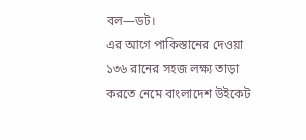বল—ডট।
এর আগে পাকিস্তানের দেওয়া ১৩৬ রানের সহজ লক্ষ্য তাড়া করতে নেমে বাংলাদেশ উইকেট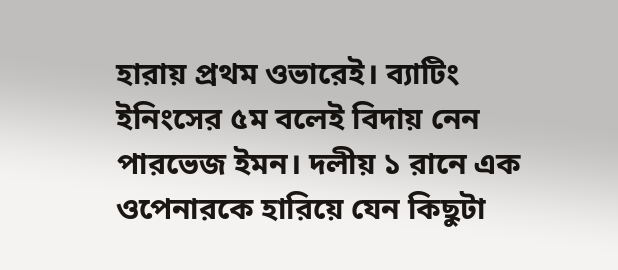হারায় প্রথম ওভারেই। ব্যাটিং ইনিংসের ৫ম বলেই বিদায় নেন পারভেজ ইমন। দলীয় ১ রানে এক ওপেনারকে হারিয়ে যেন কিছুটা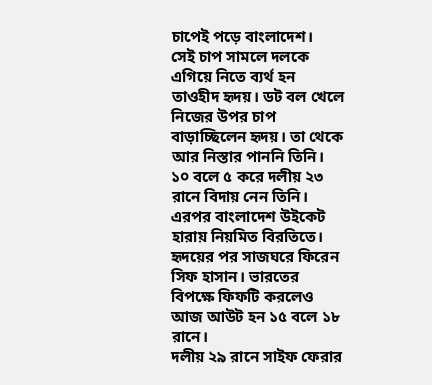চাপেই পড়ে বাংলাদেশ।
সেই চাপ সামলে দলকে এগিয়ে নিতে ব্যর্থ হন তাওহীদ হৃদয়। ডট বল খেলে নিজের উপর চাপ বাড়াচ্ছিলেন হৃদয়। তা থেকে আর নিস্তার পাননি তিনি। ১০ বলে ৫ করে দলীয় ২৩ রানে বিদায় নেন তিনি।
এরপর বাংলাদেশ উইকেট হারায় নিয়মিত বিরতিতে। হৃদয়ের পর সাজঘরে ফিরেন সিফ হাসান। ভারতের বিপক্ষে ফিফটি করলেও আজ আউট হন ১৫ বলে ১৮ রানে।
দলীয় ২৯ রানে সাইফ ফেরার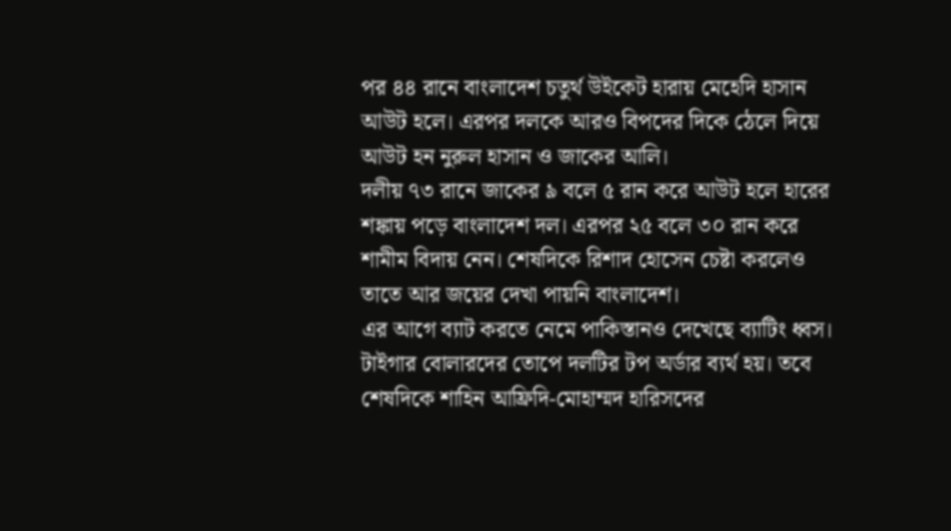পর ৪৪ রানে বাংলাদেশ চতুর্থ উইকেট হারায় মেহেদি হাসান আউট হলে। এরপর দলকে আরও বিপদের দিকে ঠেলে দিয়ে আউট হন নুরুল হাসান ও জাকের আলি।
দলীয় ৭৩ রানে জাকের ৯ বলে ৫ রান করে আউট হলে হারের শঙ্কায় পড়ে বাংলাদেশ দল। এরপর ২৫ বলে ৩০ রান করে শামীম বিদায় নেন। শেষদিকে রিশাদ হোসেন চেষ্টা করলেও তাতে আর জয়ের দেখা পায়নি বাংলাদেশ।
এর আগে ব্যাট করতে নেমে পাকিস্তানও দেখেছে ব্যাটিং ধ্বস। টাইগার বোলারদের তোপে দলটির টপ অর্ডার ব্যর্থ হয়। তবে শেষদিকে শাহিন আফ্রিদি-মোহাম্মদ হারিসদের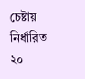চেষ্টায় নির্ধারিত ২০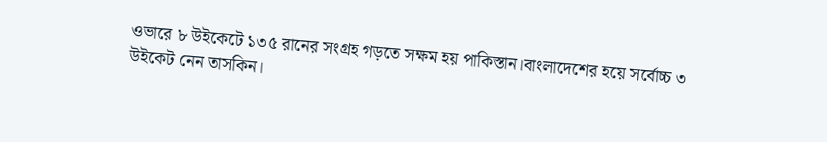ওভারে ৮ উইকেটে ১৩৫ রানের সংগ্রহ গড়তে সক্ষম হয় পাকিস্তান।বাংলাদেশের হয়ে সর্বোচ্চ ৩ উইকেট নেন তাসকিন।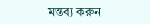মন্তব্য করুন